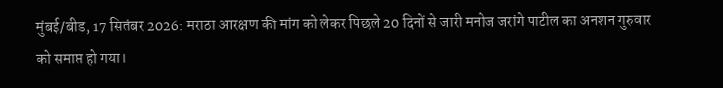मुंबई/बीड, 17 सितंबर 2026: मराठा आरक्षण की मांग को लेकर पिछले 20 दिनों से जारी मनोज जरांगे पाटील का अनशन गुरुवार को समाप्त हो गया।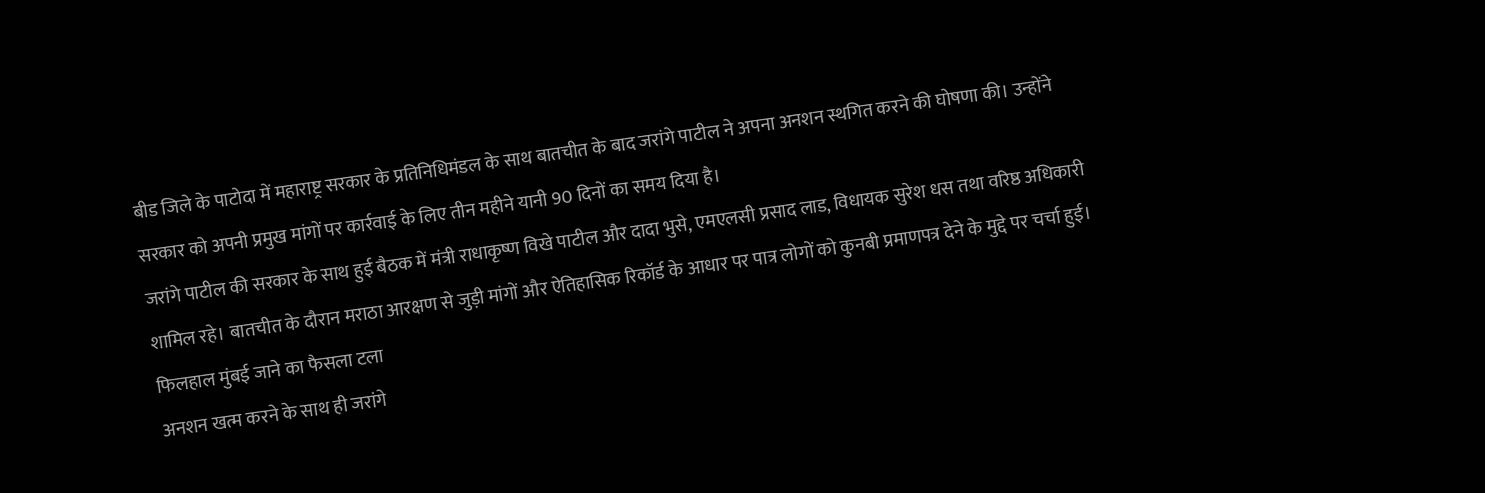बीड जिले के पाटोदा में महाराष्ट्र सरकार के प्रतिनिधिमंडल के साथ बातचीत के बाद जरांगे पाटील ने अपना अनशन स्थगित करने की घोषणा की। उन्होंने सरकार को अपनी प्रमुख मांगों पर कार्रवाई के लिए तीन महीने यानी 90 दिनों का समय दिया है।
जरांगे पाटील की सरकार के साथ हुई बैठक में मंत्री राधाकृष्ण विखे पाटील और दादा भुसे, एमएलसी प्रसाद लाड, विधायक सुरेश धस तथा वरिष्ठ अधिकारी शामिल रहे। बातचीत के दौरान मराठा आरक्षण से जुड़ी मांगों और ऐतिहासिक रिकॉर्ड के आधार पर पात्र लोगों को कुनबी प्रमाणपत्र देने के मुद्दे पर चर्चा हुई।
फिलहाल मुंबई जाने का फैसला टला
अनशन खत्म करने के साथ ही जरांगे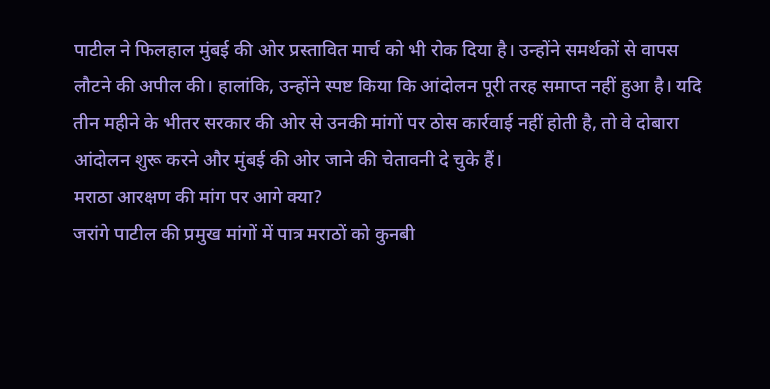पाटील ने फिलहाल मुंबई की ओर प्रस्तावित मार्च को भी रोक दिया है। उन्होंने समर्थकों से वापस लौटने की अपील की। हालांकि, उन्होंने स्पष्ट किया कि आंदोलन पूरी तरह समाप्त नहीं हुआ है। यदि तीन महीने के भीतर सरकार की ओर से उनकी मांगों पर ठोस कार्रवाई नहीं होती है, तो वे दोबारा आंदोलन शुरू करने और मुंबई की ओर जाने की चेतावनी दे चुके हैं।
मराठा आरक्षण की मांग पर आगे क्या?
जरांगे पाटील की प्रमुख मांगों में पात्र मराठों को कुनबी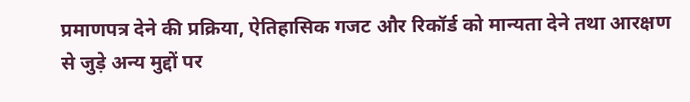प्रमाणपत्र देने की प्रक्रिया, ऐतिहासिक गजट और रिकॉर्ड को मान्यता देने तथा आरक्षण से जुड़े अन्य मुद्दों पर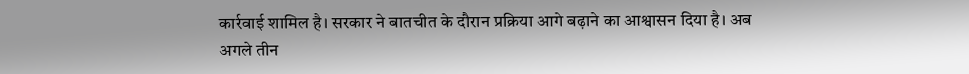कार्रवाई शामिल है। सरकार ने बातचीत के दौरान प्रक्रिया आगे बढ़ाने का आश्वासन दिया है। अब अगले तीन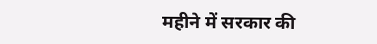महीने में सरकार की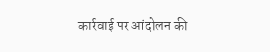कार्रवाई पर आंदोलन की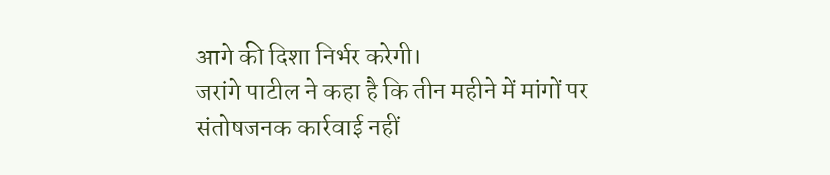आगे की दिशा निर्भर करेगी।
जरांगे पाटील ने कहा है कि तीन महीने में मांगों पर संतोषजनक कार्रवाई नहीं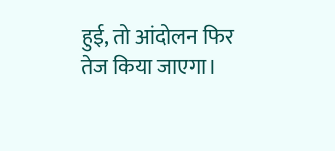हुई, तो आंदोलन फिर तेज किया जाएगा।